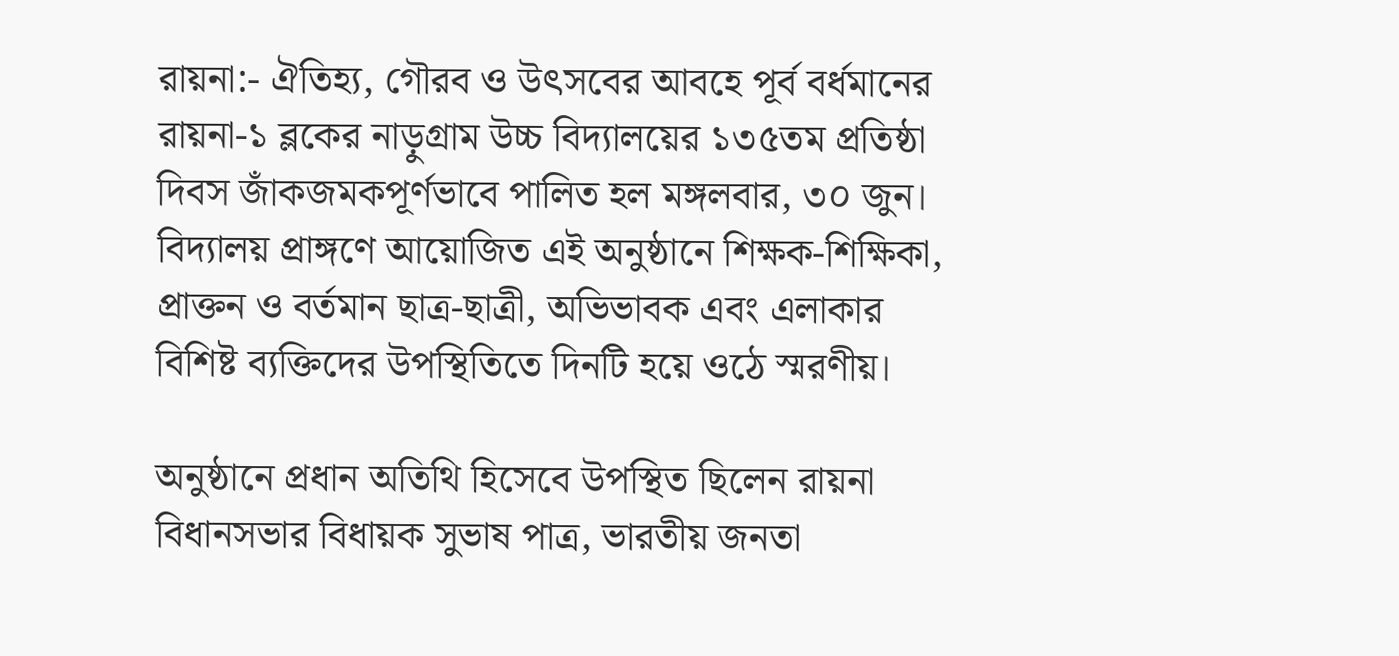রায়না:- ঐতিহ্য, গৌরব ও উৎসবের আবহে পূর্ব বর্ধমানের রায়না-১ ব্লকের নাড়ুগ্রাম উচ্চ বিদ্যালয়ের ১৩৫তম প্রতিষ্ঠা দিবস জাঁকজমকপূর্ণভাবে পালিত হল মঙ্গলবার, ৩০ জুন। বিদ্যালয় প্রাঙ্গণে আয়োজিত এই অনুষ্ঠানে শিক্ষক-শিক্ষিকা, প্রাক্তন ও বর্তমান ছাত্র-ছাত্রী, অভিভাবক এবং এলাকার বিশিষ্ট ব্যক্তিদের উপস্থিতিতে দিনটি হয়ে ওঠে স্মরণীয়।

অনুষ্ঠানে প্রধান অতিথি হিসেবে উপস্থিত ছিলেন রায়না বিধানসভার বিধায়ক সুভাষ পাত্র, ভারতীয় জনতা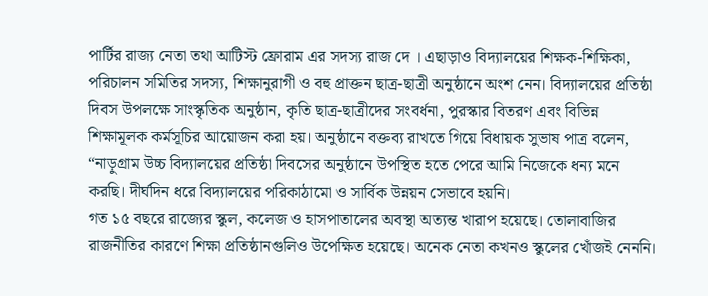পার্টির রাজ্য নেতা তথা আটিস্ট ফ্রোরাম এর সদস্য রাজ দে । এছাড়াও বিদ্যালয়ের শিক্ষক-শিক্ষিকা, পরিচালন সমিতির সদস্য, শিক্ষানুরাগী ও বহু প্রাক্তন ছাত্র-ছাত্রী অনুষ্ঠানে অংশ নেন। বিদ্যালয়ের প্রতিষ্ঠা দিবস উপলক্ষে সাংস্কৃতিক অনুষ্ঠান, কৃতি ছাত্র-ছাত্রীদের সংবর্ধনা, পুরস্কার বিতরণ এবং বিভিন্ন শিক্ষামূলক কর্মসূচির আয়োজন করা হয়। অনুষ্ঠানে বক্তব্য রাখতে গিয়ে বিধায়ক সুভাষ পাত্র বলেন, “নাড়ুগ্রাম উচ্চ বিদ্যালয়ের প্রতিষ্ঠা দিবসের অনুষ্ঠানে উপস্থিত হতে পেরে আমি নিজেকে ধন্য মনে করছি। দীর্ঘদিন ধরে বিদ্যালয়ের পরিকাঠামো ও সার্বিক উন্নয়ন সেভাবে হয়নি।
গত ১৫ বছরে রাজ্যের স্কুল, কলেজ ও হাসপাতালের অবস্থা অত্যন্ত খারাপ হয়েছে। তোলাবাজির রাজনীতির কারণে শিক্ষা প্রতিষ্ঠানগুলিও উপেক্ষিত হয়েছে। অনেক নেতা কখনও স্কুলের খোঁজই নেননি।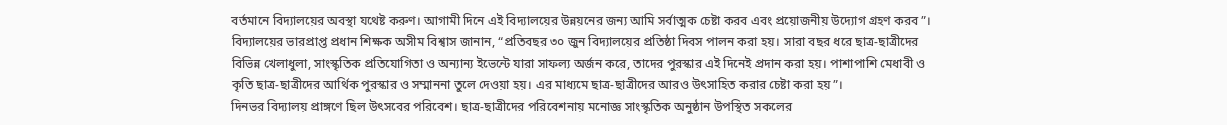বর্তমানে বিদ্যালয়ের অবস্থা যথেষ্ট করুণ। আগামী দিনে এই বিদ্যালয়ের উন্নয়নের জন্য আমি সর্বাত্মক চেষ্টা করব এবং প্রয়োজনীয় উদ্যোগ গ্রহণ করব”। বিদ্যালয়ের ভারপ্রাপ্ত প্রধান শিক্ষক অসীম বিশ্বাস জানান, “প্রতিবছর ৩০ জুন বিদ্যালয়ের প্রতিষ্ঠা দিবস পালন করা হয়। সারা বছর ধরে ছাত্র-ছাত্রীদের বিভিন্ন খেলাধুলা, সাংস্কৃতিক প্রতিযোগিতা ও অন্যান্য ইভেন্টে যারা সাফল্য অর্জন করে, তাদের পুরস্কার এই দিনেই প্রদান করা হয়। পাশাপাশি মেধাবী ও কৃতি ছাত্র-ছাত্রীদের আর্থিক পুরস্কার ও সম্মাননা তুলে দেওয়া হয়। এর মাধ্যমে ছাত্র-ছাত্রীদের আরও উৎসাহিত করার চেষ্টা করা হয়”।
দিনভর বিদ্যালয় প্রাঙ্গণে ছিল উৎসবের পরিবেশ। ছাত্র-ছাত্রীদের পরিবেশনায় মনোজ্ঞ সাংস্কৃতিক অনুষ্ঠান উপস্থিত সকলের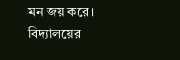মন জয় করে। বিদ্যালয়ের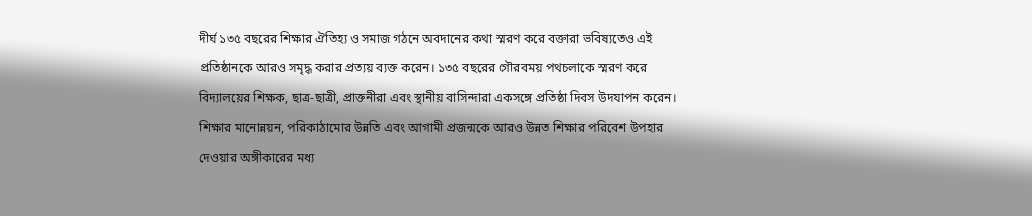দীর্ঘ ১৩৫ বছরের শিক্ষার ঐতিহ্য ও সমাজ গঠনে অবদানের কথা স্মরণ করে বক্তারা ভবিষ্যতেও এই প্রতিষ্ঠানকে আরও সমৃদ্ধ করার প্রত্যয় ব্যক্ত করেন। ১৩৫ বছরের গৌরবময় পথচলাকে স্মরণ করে বিদ্যালয়ের শিক্ষক, ছাত্র-ছাত্রী, প্রাক্তনীরা এবং স্থানীয় বাসিন্দারা একসঙ্গে প্রতিষ্ঠা দিবস উদযাপন করেন। শিক্ষার মানোন্নয়ন, পরিকাঠামোর উন্নতি এবং আগামী প্রজন্মকে আরও উন্নত শিক্ষার পরিবেশ উপহার দেওয়ার অঙ্গীকারের মধ্য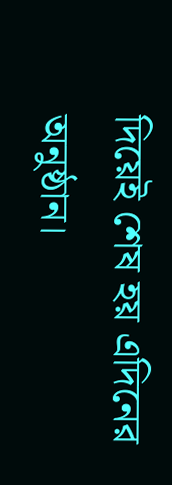দিয়েই শেষ হয় এদিনের অনুষ্ঠান।